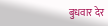बुधवार देर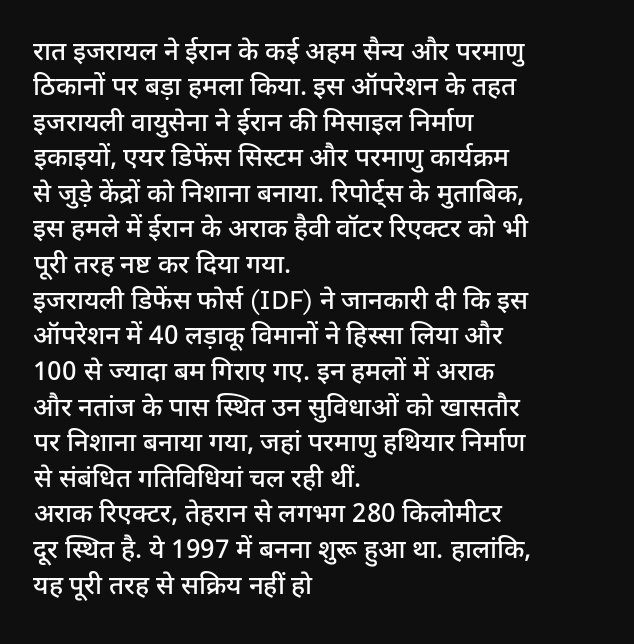रात इजरायल ने ईरान के कई अहम सैन्य और परमाणु ठिकानों पर बड़ा हमला किया. इस ऑपरेशन के तहत इजरायली वायुसेना ने ईरान की मिसाइल निर्माण इकाइयों, एयर डिफेंस सिस्टम और परमाणु कार्यक्रम से जुड़े केंद्रों को निशाना बनाया. रिपोर्ट्स के मुताबिक, इस हमले में ईरान के अराक हैवी वॉटर रिएक्टर को भी पूरी तरह नष्ट कर दिया गया.
इजरायली डिफेंस फोर्स (IDF) ने जानकारी दी कि इस ऑपरेशन में 40 लड़ाकू विमानों ने हिस्सा लिया और 100 से ज्यादा बम गिराए गए. इन हमलों में अराक और नतांज के पास स्थित उन सुविधाओं को खासतौर पर निशाना बनाया गया, जहां परमाणु हथियार निर्माण से संबंधित गतिविधियां चल रही थीं.
अराक रिएक्टर, तेहरान से लगभग 280 किलोमीटर दूर स्थित है. ये 1997 में बनना शुरू हुआ था. हालांकि, यह पूरी तरह से सक्रिय नहीं हो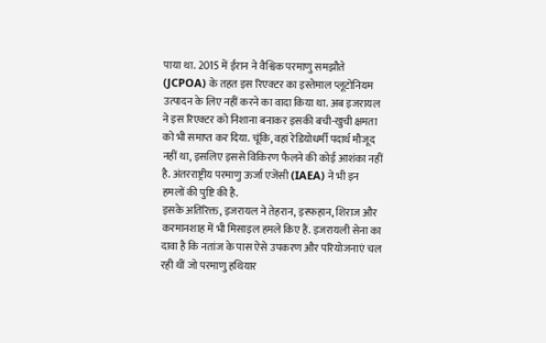पाया था. 2015 में ईरान ने वैश्विक परमाणु समझौते (JCPOA) के तहत इस रिएक्टर का इस्तेमाल प्लूटोनियम उत्पादन के लिए नहीं करने का वादा किया था. अब इजरायल ने इस रिएक्टर को निशाना बनाकर इसकी बची-खुची क्षमता को भी समाप्त कर दिया. चूंकि, वहां रेडियोधर्मी पदार्थ मौजूद नहीं था, इसलिए इससे विकिरण फैलने की कोई आशंका नहीं है. अंतरराष्ट्रीय परमाणु ऊर्जा एजेंसी (IAEA) ने भी इन हमलों की पुष्टि की है.
इसके अतिरिक्त, इजरायल ने तेहरान, इस्फ़हान, शिराज और करमानशाह में भी मिसाइल हमले किए हैं. इजरायली सेना का दावा है कि नतांज के पास ऐसे उपकरण और परियोजनाएं चल रही थीं जो परमाणु हथियार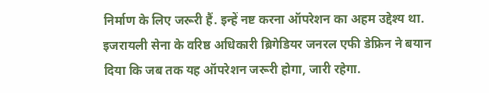निर्माण के लिए जरूरी हैं. इन्हें नष्ट करना ऑपरेशन का अहम उद्देश्य था.
इजरायली सेना के वरिष्ठ अधिकारी ब्रिगेडियर जनरल एफी डेफ्रिन ने बयान दिया कि जब तक यह ऑपरेशन जरूरी होगा, जारी रहेगा.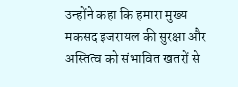उन्होंने कहा कि हमारा मुख्य मकसद इजरायल की सुरक्षा और अस्तित्व को संभावित खतरों से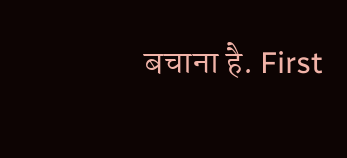बचाना है. First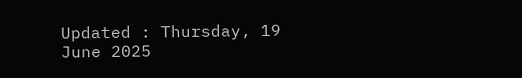Updated : Thursday, 19 June 2025